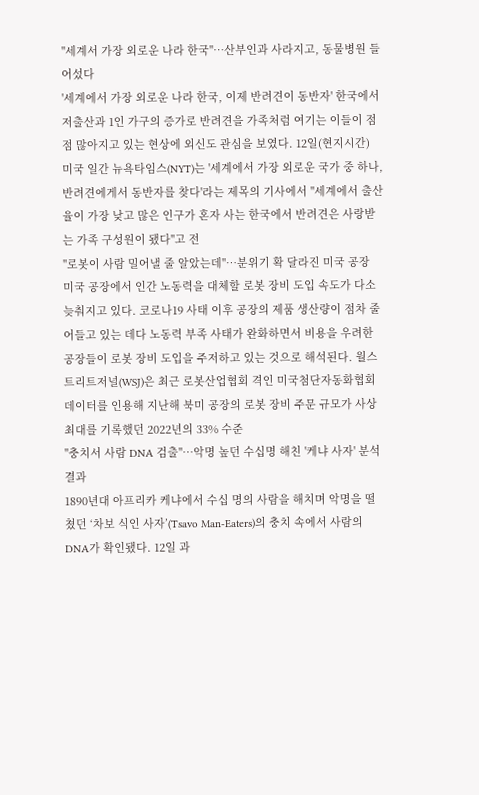"세계서 가장 외로운 나라 한국"…산부인과 사라지고, 동물병원 들어섰다
'세계에서 가장 외로운 나라 한국, 이제 반려견이 동반자' 한국에서 저출산과 1인 가구의 증가로 반려견을 가족처럼 여기는 이들이 점점 많아지고 있는 현상에 외신도 관심을 보였다. 12일(현지시간) 미국 일간 뉴욕타임스(NYT)는 '세계에서 가장 외로운 국가 중 하나, 반려견에게서 동반자를 찾다'라는 제목의 기사에서 "세계에서 출산율이 가장 낮고 많은 인구가 혼자 사는 한국에서 반려견은 사랑받는 가족 구성원이 됐다"고 전
"로봇이 사람 밀어낼 줄 알았는데"…분위기 확 달라진 미국 공장
미국 공장에서 인간 노동력을 대체할 로봇 장비 도입 속도가 다소 늦춰지고 있다. 코로나19 사태 이후 공장의 제품 생산량이 점차 줄어들고 있는 데다 노동력 부족 사태가 완화하면서 비용을 우려한 공장들이 로봇 장비 도입을 주저하고 있는 것으로 해석된다. 월스트리트저널(WSJ)은 최근 로봇산업협회 격인 미국첨단자동화협회 데이터를 인용해 지난해 북미 공장의 로봇 장비 주문 규모가 사상 최대를 기록했던 2022년의 33% 수준
"충치서 사람 DNA 검출"…악명 높던 수십명 해친 '케냐 사자' 분석 결과
1890년대 아프리카 케냐에서 수십 명의 사람을 해치며 악명을 떨쳤던 ‘차보 식인 사자’(Tsavo Man-Eaters)의 충치 속에서 사람의 DNA가 확인됐다. 12일 과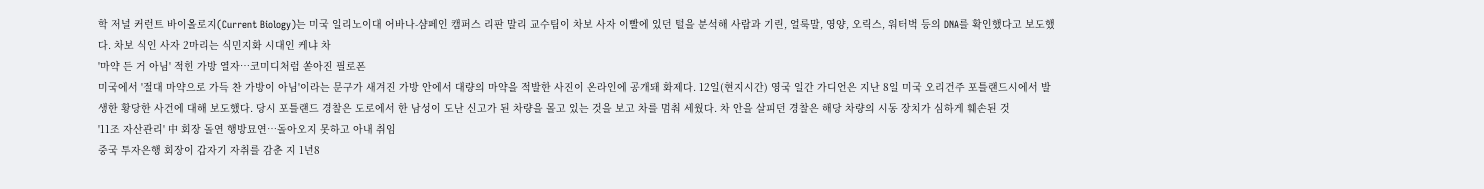학 저널 커런트 바이올로지(Current Biology)는 미국 일리노이대 어바나-샴페인 캠퍼스 리판 말리 교수팀이 차보 사자 이빨에 있던 털을 분석해 사람과 기린, 얼룩말, 영양, 오릭스, 워터벅 등의 DNA를 확인했다고 보도했다. 차보 식인 사자 2마리는 식민지화 시대인 케냐 차
'마약 든 거 아님' 적힌 가방 열자…코미디처럼 쏟아진 필로폰
미국에서 '절대 마약으로 가득 찬 가방이 아님'이라는 문구가 새겨진 가방 안에서 대량의 마약을 적발한 사진이 온라인에 공개돼 화제다. 12일(현지시간) 영국 일간 가디언은 지난 8일 미국 오리건주 포틀랜드시에서 발생한 황당한 사건에 대해 보도했다. 당시 포틀랜드 경찰은 도로에서 한 남성이 도난 신고가 된 차량을 몰고 있는 것을 보고 차를 멈춰 세웠다. 차 안을 살피던 경찰은 해당 차량의 시동 장치가 심하게 훼손된 것
'11조 자산관리' 中 회장 돌연 행방묘연…돌아오지 못하고 아내 취임
중국 투자은행 회장이 갑자기 자취를 감춘 지 1년8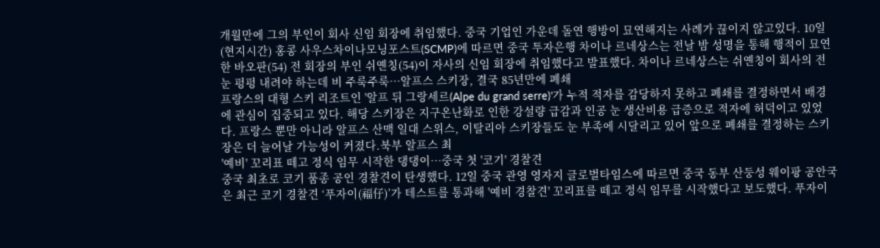개월만에 그의 부인이 회사 신임 회장에 취임했다. 중국 기업인 가운데 돌연 행방이 묘연해지는 사례가 끊이지 않고있다. 10일(현지시간) 홍콩 사우스차이나모닝포스트(SCMP)에 따르면 중국 투자은행 차이나 르네상스는 전날 밤 성명을 통해 행적이 묘연한 바오판(54) 전 회장의 부인 쉬옌칭(54)이 자사의 신임 회장에 취임했다고 발표했다. 차이나 르네상스는 쉬옌칭이 회사의 전
눈 펑펑 내려야 하는데 비 주룩주룩…알프스 스키장, 결국 85년만에 폐쇄
프랑스의 대형 스키 리조트인 '알프 뒤 그랑세르(Alpe du grand serre)'가 누적 적자를 감당하지 못하고 폐쇄를 결정하면서 배경에 관심이 집중되고 있다. 해당 스키장은 지구온난화로 인한 강설량 급감과 인공 눈 생산비용 급증으로 적자에 허덕이고 있었다. 프랑스 뿐만 아니라 알프스 산맥 일대 스위스, 이탈리아 스키장들도 눈 부족에 시달리고 있어 앞으로 폐쇄를 결정하는 스키장은 더 늘어날 가능성이 커졌다.북부 알프스 최
'예비' 꼬리표 떼고 정식 임무 시작한 댕댕이…중국 첫 '코기' 경찰견
중국 최초로 코기 품종 공인 경찰견이 탄생했다. 12일 중국 관영 영자지 글로벌타임스에 따르면 중국 동부 산둥성 웨이팡 공안국은 최근 코기 경찰견 ‘푸자이(福仔)’가 테스트를 통과해 '예비 경찰견' 꼬리표를 떼고 정식 임무를 시작했다고 보도했다. 푸자이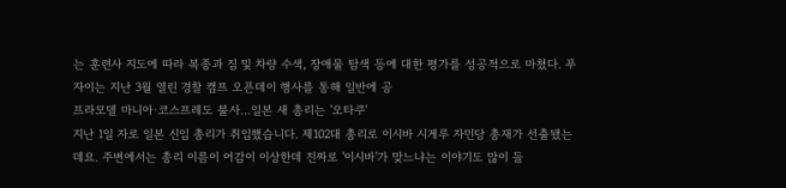는 훈련사 지도에 따라 복종과 짐 및 차량 수색, 장애물 탐색 등에 대한 평가를 성공적으로 마쳤다. 푸자이는 지난 3월 열린 경찰 캠프 오픈데이 행사를 통해 일반에 공
프라모델 마니아·코스프레도 불사…일본 새 총리는 '오타쿠'
지난 1일 자로 일본 신임 총리가 취임했습니다. 제102대 총리로 이시바 시게루 자민당 총재가 선출됐는데요. 주변에서는 총리 이름이 어감이 이상한데 진짜로 '이시바'가 맞느냐는 이야기도 많이 들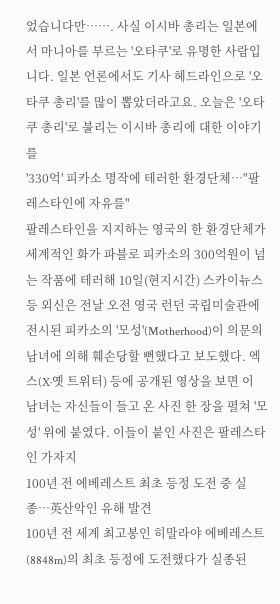었습니다만……. 사실 이시바 총리는 일본에서 마니아를 부르는 '오타쿠'로 유명한 사람입니다. 일본 언론에서도 기사 헤드라인으로 '오타쿠 총리'를 많이 뽑았더라고요. 오늘은 '오타쿠 총리'로 불리는 이시바 총리에 대한 이야기를
'330억' 피카소 명작에 테러한 환경단체…"팔레스타인에 자유를"
팔레스타인을 지지하는 영국의 한 환경단체가 세계적인 화가 파블로 피카소의 300억원이 넘는 작품에 테러해 10일(현지시간) 스카이뉴스 등 외신은 전날 오전 영국 런던 국립미술관에 전시된 피카소의 '모성'(Motherhood)이 의문의 남녀에 의해 훼손당할 뻔했다고 보도했다. 엑스(X·옛 트위터) 등에 공개된 영상을 보면 이 남녀는 자신들이 들고 온 사진 한 장을 펼쳐 '모성' 위에 붙였다. 이들이 붙인 사진은 팔레스타인 가자지
100년 전 에베레스트 최초 등정 도전 중 실종…英산악인 유해 발견
100년 전 세계 최고봉인 히말라야 에베레스트(8848m)의 최초 등정에 도전했다가 실종된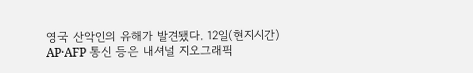영국 산악인의 유해가 발견됐다. 12일(현지시간) AP·AFP 통신 등은 내셔널 지오그래픽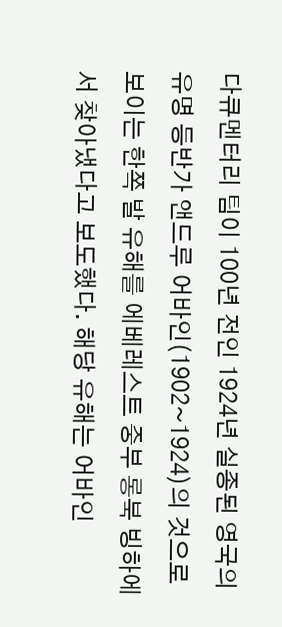다큐멘터리 팀이 100년 전인 1924년 실종된 영국의 유명 등반가 앤드루 어바인(1902~1924)의 것으로 보이는 한쪽 발 유해를 에베레스트 중부 롱북 빙하에서 찾아냈다고 보도했다. 해당 유해는 어바인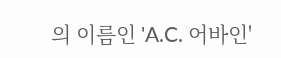의 이름인 'A.C. 어바인'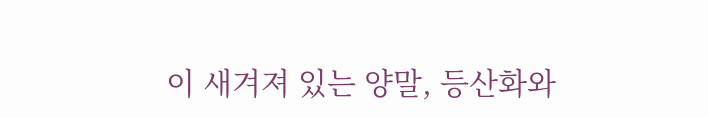이 새겨져 있는 양말, 등산화와